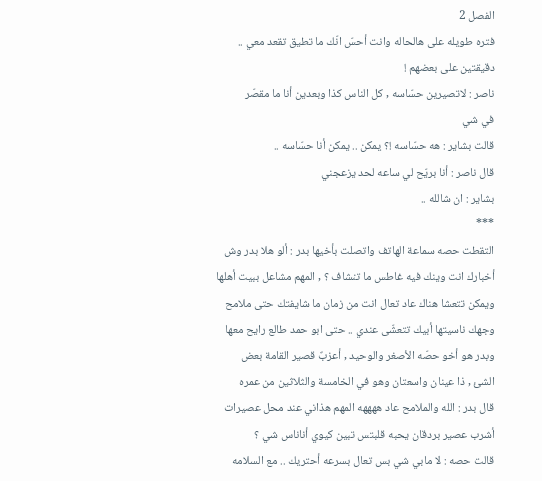الفصل 2
فتره طويله على هالحاله وانت أحسّ انّك ما تطيق تقعد معي ..
دقيقتين على بعضهم !
ناصر : لاتصيرين حسّاسه , كل الناس كذا وبعدين أنا ما مقصّر
في شي
قالت بشاير : هه حسّاسه !؟ يمكن .. يمكن أنا حسّاسه ..
قال ناصر : أنا بريّح لي ساعه لحد يزعجني
بشاير : ان شالله ..
***
التقطت حصه سماعة الهاتف واتصلت بأخيها بدر : ألو هلا بدر وش
أخبارك انت وينك فيه غاطس ما تنشاف ؟ , المهم مشاعل ببيت أهلها
ويمكن تتعشا هناك عاد تعال انت من زمان ما شايفتك حتى ملامح
وجهك ناسيتها أبيك تتعشّى عندي .. حتى ابو حمد طالع رايح معها
وبدر هو أخو حصّه الأصغر والوحيد , أعزبٌ قصير القامة بعض
الشئ , ذا عينان واسعتان وهو في الخامسة والثلاثين من عمره
قال بدر : الله والملامح عاد ههههه المهم هذاني عند محل عصيرات
أشرب عصير بردقان يحبه قلبتس تبين كيوي أناناس شي ؟
قالت حصه : لا مابي شي بس تعال بسرعه أحتريك .. مع السلامه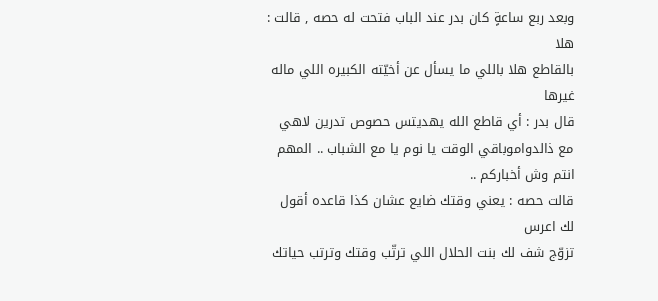وبعد ربع ساعةٍ كان بدر عند الباب فتحت له حصه , قالت : هلا
بالقاطع هلا باللي ما يسأل عن أخيّته الكبيره اللي ماله غيرها
قال بدر : أي قاطع الله يهديتس حصوص تدرين لاهي مع ذالدواموباقي الوقت يا نوم يا مع الشباب .. المهم انتم وش أخباركم ..
قالت حصه : يعني وقتك ضايع عشان كذا قاعده أقول لك اعرس
تزوّج شف لك بنت الحلال اللي ترتّب وقتك وترتب حياتك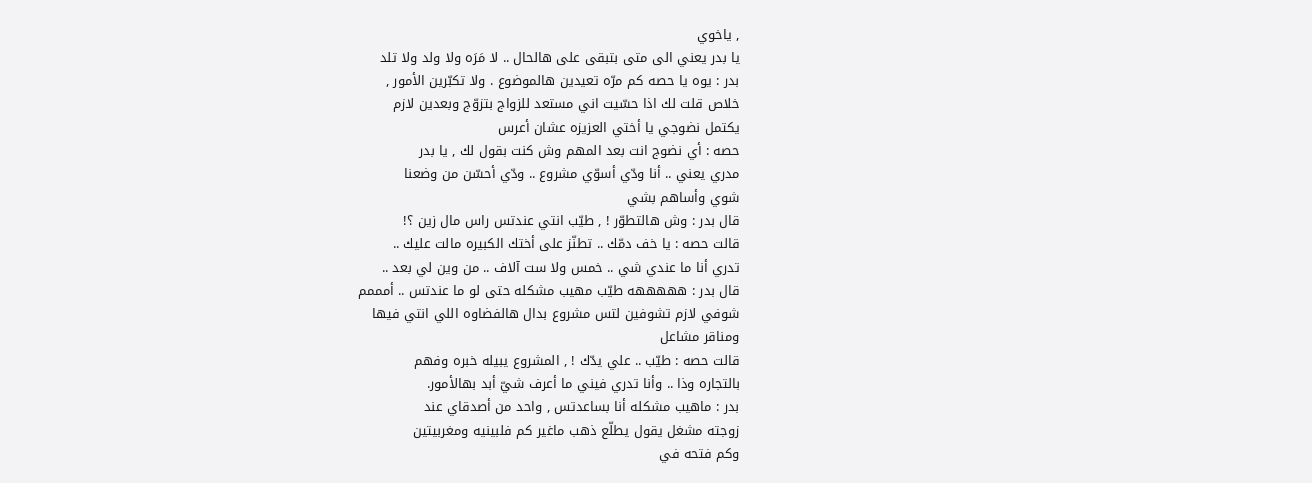, ياخوي
يا بدر يعني الى متى بتبقى على هالحال .. لا مَرَه ولا ولد ولا تلد
بدر : يوه يا حصه كم مرّه تعيدين هالموضوع . ولا تكبّرين الأمور ,
خلاص قلت لك اذا حسّيت اني مستعد للزواج بتزوّج وبعدين لازم
يكتمل نضوجي يا أختي العزيزه عشان أعرس
حصه : أي نضوج انت بعد المهم وش كنت بقول لك , يا بدر
مدري يعني .. أنا ودّي أسوّي مشروع .. ودّي أحسّن من وضعنا
شوي وأساهم بشي
قال بدر : وش هالتطوّر ! , طيّب انتي عندتس راس مال زين ؟!
قالت حصه : يا خف دمّك .. تطنّز على أختك الكبيره مالت عليك ..
تدري أنا ما عندي شي .. خمس ولا ست آلاف .. من وين لي بعد ..
قال بدر : هههههه طيّب مهيب مشكله حتى لو ما عندتس .. أمممم
شوفي لازم تشوفين لتس مشروع بدال هالفضاوه اللي انتي فيها
ومناقر مشاعل
قالت حصه : طيّب .. علي يدّك ! , المشروع يبيله خبره وفهم
بالتجاره وذا .. وأنا تدري فيني ما أعرف شيّ أبد بهالأمور.
بدر : ماهيب مشكله أنا بساعدتس , واحد من أصدقاي عند
زوجته مشغل يقول يطلّع ذهب ماغير كم فلبينيه ومغربيتين
وكم فتحه في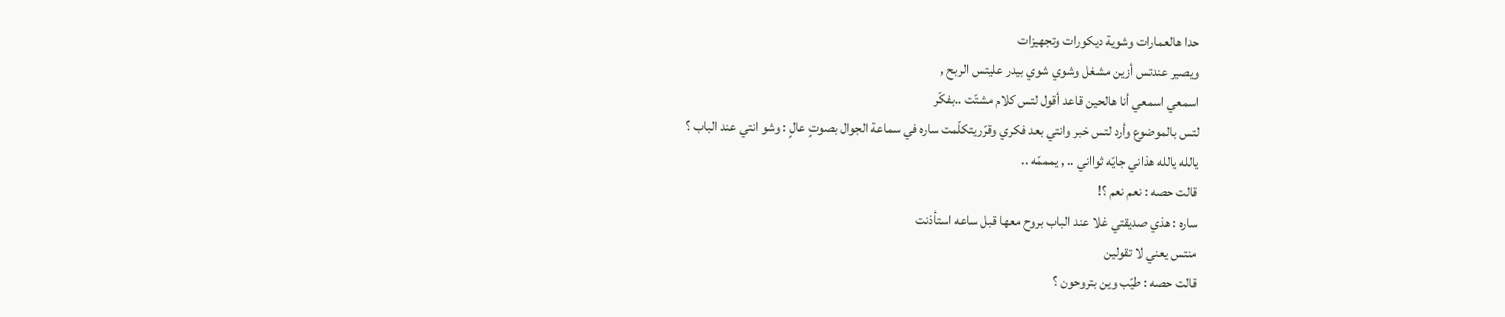حدا هالعمارات وشوية ديكورات وتجهيزات
ويصير عندتس أزين مشغل وشوي شوي بيدر عليتس الربح ,
اسمعي اسمعي أنا هالحين قاعد أقول لتس كلام مشتّت ..بفكّر
لتس بالموضوع وأرد لتس خبر وانتي بعد فكري وقرّريتكلّمت ساره في سماعة الجوال بصوتٍ عالٍ : وشو انتي عند الباب ؟
يالله يالله هذاني جايّه ثوااني .. , يمممّه ..
قالت حصه : نعم نعم ؟!
ساره : هذي صديقتي غلا عند الباب بروح معها قبل ساعه استأذنت
منتس يعني لا تقولين
قالت حصه : طيّب وين بتروحون ؟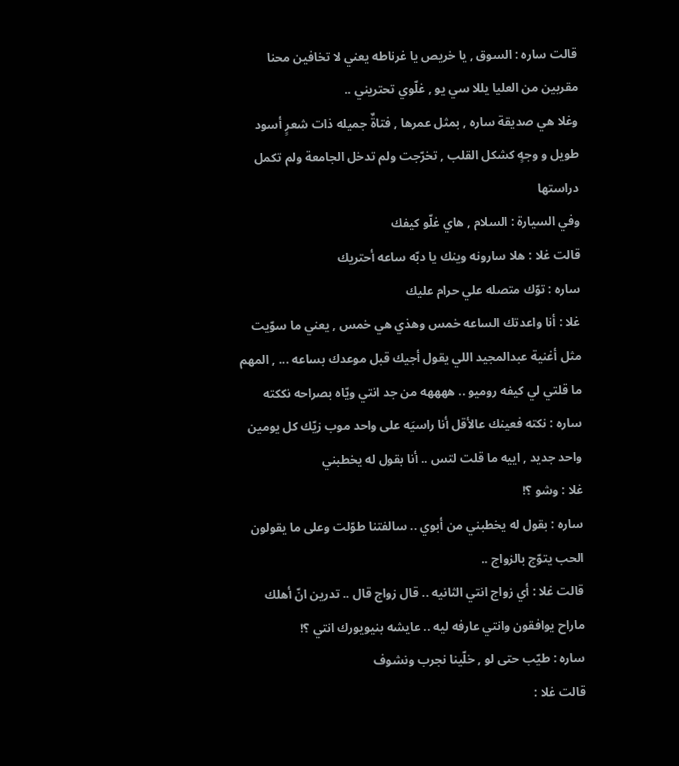قالت ساره : السوق , يا خريص يا غرناطه يعني لا تخافين محنا
مقربين من العليا يللا سي يو , غلّوي تحتريني ..
وغلا هي صديقة ساره , بمثل عمرها , فتاةٌ جميله ذات شعرٍ أسود
طويل و وجهٍ كشكل القلب , تخرّجت ولم تدخل الجامعة ولم تكمل
دراستها
وفي السيارة : السلام , هاي غلّو كيفك
قالت غلا : هلا سارونه وينك يا دبّه ساعه أحتريك
ساره : توّك متصله علي حرام عليك
غلا : أنا واعدتك الساعه خمس وهذي هي خمس , يعني ما سوّيت
مثل أغنية عبدالمجيد اللي يقول أجيك قبل موعدك بساعه ... , المهم
ما قلتي لي كيفه روميو .. ههههه من جد انتي ويّاه بصراحه نككته
ساره : نكته فعينك عالأقل أنا راسيَه على واحد موب زيّك كل يومين
واحد جديد , اييه ما قلت لتس .. أنا بقول له يخطبني
غلا : وشو ؟!
ساره : بقول له يخطبني من أبوي .. سالفتنا طوّلت وعلى ما يقولون
الحب يتوّج بالزواج ..
قالت غلا : أي زواج انتي الثانيه .. قال زواج قال .. تدرين انّ أهلك
ماراح يوافقون وانتي عارفه ليه .. عايشه بنيويورك انتي ؟!
ساره : طيّب حتى لو , خلّينا نجرب ونشوف
قالت غلا :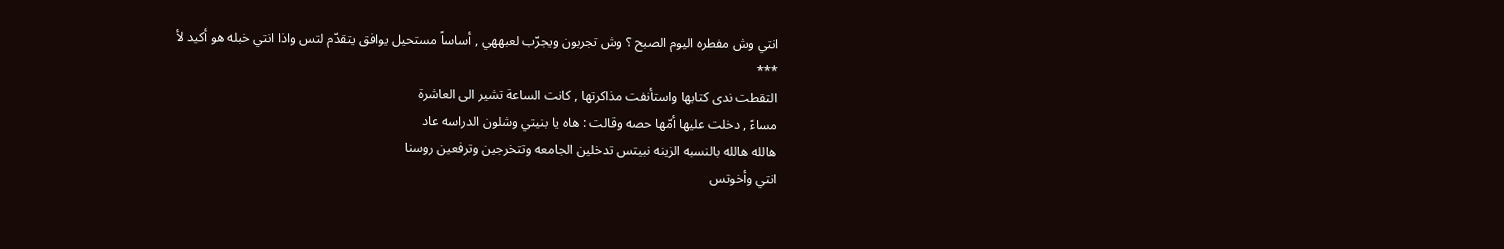انتي وش مفطره اليوم الصبح ؟ وش تجربون ويجرّب لعبههي , أساساً مستحيل يوافق يتقدّم لتس واذا انتي خبله هو أكيد لأ
***
التقطت ندى كتابها واستأنفت مذاكرتها , كانت الساعة تشير الى العاشرة
مساءً , دخلت عليها أمّها حصه وقالت : هاه يا بنيتي وشلون الدراسه عاد
هالله هالله بالنسبه الزينه نبيتس تدخلين الجامعه وتتخرجين وترفعين روسنا
انتي وأخوتس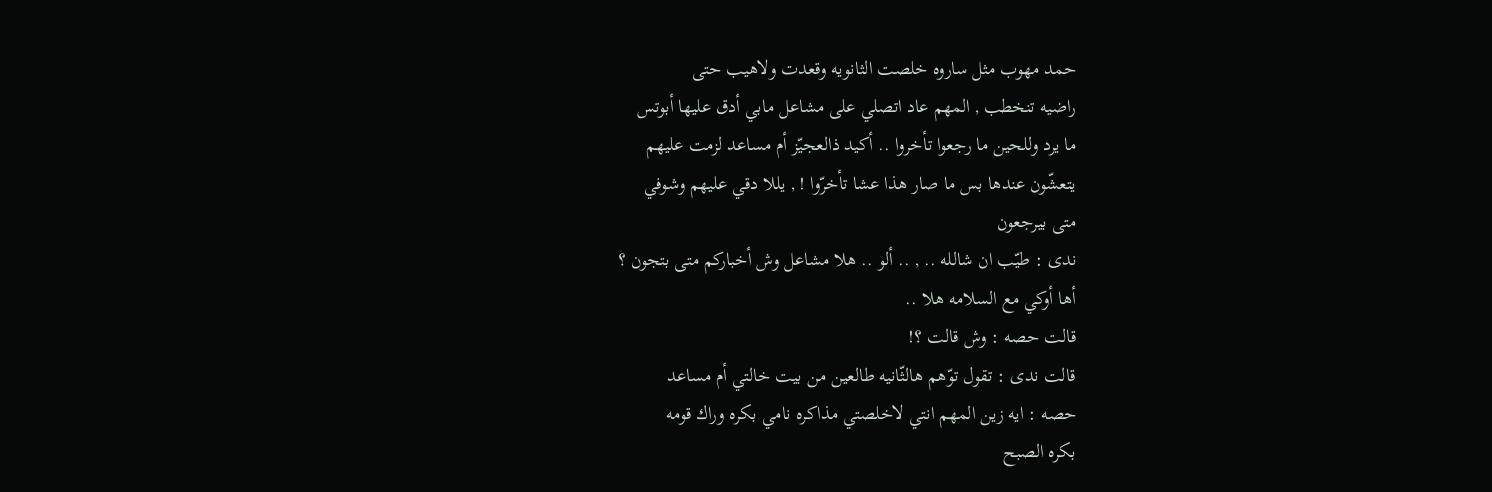حمد مهوب مثل ساروه خلصت الثانويه وقعدت ولاهيب حتى
راضيه تنخطب , المهم عاد اتصلي على مشاعل مابي أدق عليها أبوتس
ما يرد وللحين ما رجعوا تأخروا .. أكيد ذالعجيّز أم مساعد لزمت عليهم
يتعشّون عندها بس ما صار هذا عشا تأخرّوا ! , يللا دقي عليهم وشوفي
متى بيرجعون
ندى : طيّب ان شالله .. , .. ألو .. هلا مشاعل وش أخباركم متى بتجون ؟
أها أوكي مع السلامه هلا ..
قالت حصه : وش قالت ؟!
قالت ندى : تقول توّهم هالثّانيه طالعين من بيت خالتي أم مساعد
حصه : ايه زين المهم انتي لاخلصتي مذاكره نامي بكره وراك قومه
بكره الصبح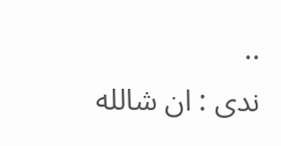..
ندى : ان شالله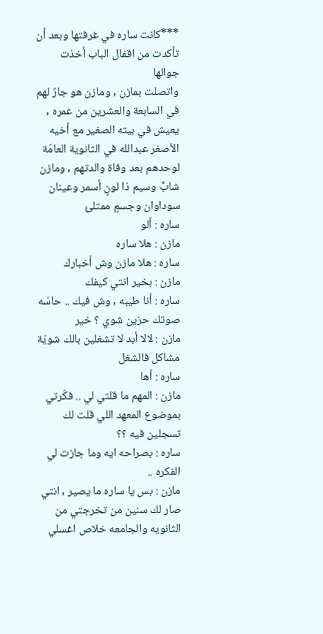***كانت ساره في غرفتها وبعد أن تأكدت من اقفال الباب أخذت جوالها
واتصلت بمازن , ومازن هو جارٌ لهم في السابعة والعشرين من عمره ,
يعيش في بيته الصغير مع أخيه الأصغر عبدالله في الثانوية العامّة
لوحدهم بعد وفاة والدتهم , ومازن شابٌّ وسيم ذا لونٍ أسمر وعينان
سوداوان وجسمٍ ممتلئ
ساره : ألو
مازن : هلا ساره
ساره : هلا مازن وش أخبارك
مازن : بخير انتي كيفك
ساره : أنا طيبه , وش فيك .. حاسّه صوتك حزين شوي ؟ خير
مازن : لالا أبد لا تشغلين بالك شويّة مشاكل فالشغل
ساره : أها
مازن : المهم ما قلتي لي .. فكّرتي بموضوع المعهد اللي قلت لك
تسجلين فيه ؟؟
ساره : بصراحه ايه وما جازت لي الفكره ..
مازن : بس يا ساره ما يصير , انتي صار لك سنين من تخرجتي من
الثانويه والجامعه خلاص اغسلي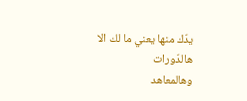يدّك منها يعني ما لك الا هالدّورات
وهالمعاهد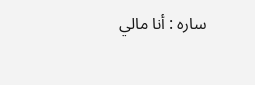ساره : أنا مالي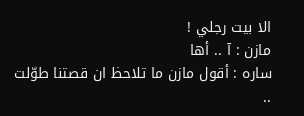الا بيت رجلي !
مازن : آ .. أها
ساره : أقول مازن ما تلاحظ ان قصتنا طوّلت ..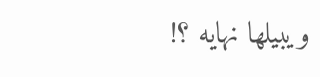ويبيلها نهايه ؟!